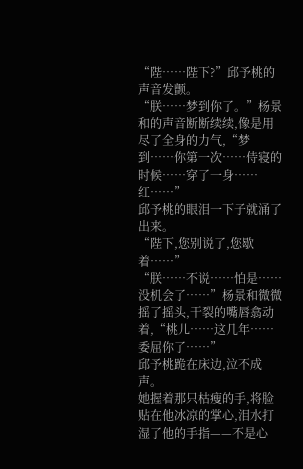“陛……陛下?”邱予桃的声音发颤。
“朕……梦到你了。”杨景和的声音断断续续,像是用尽了全身的力气,“梦到……你第一次……侍寝的时候……穿了一身……红……”
邱予桃的眼泪一下子就涌了出来。
“陛下,您别说了,您歇着……”
“朕……不说……怕是……没机会了……”杨景和微微摇了摇头,干裂的嘴唇翕动着,“桃儿……这几年……委屈你了……”
邱予桃跪在床边,泣不成声。
她握着那只枯瘦的手,将脸贴在他冰凉的掌心,泪水打湿了他的手指——不是心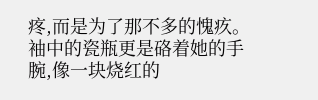疼,而是为了那不多的愧疚。
袖中的瓷瓶更是硌着她的手腕,像一块烧红的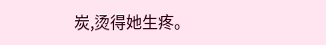炭,烫得她生疼。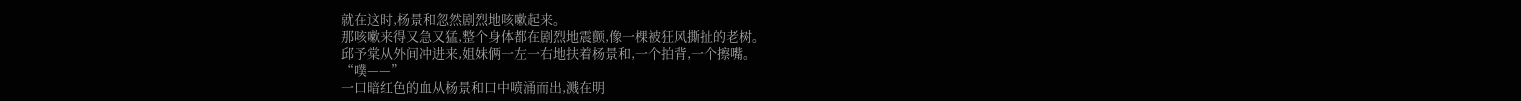就在这时,杨景和忽然剧烈地咳嗽起来。
那咳嗽来得又急又猛,整个身体都在剧烈地震颤,像一棵被狂风撕扯的老树。
邱予棠从外间冲进来,姐妹俩一左一右地扶着杨景和,一个拍背,一个擦嘴。
“噗——”
一口暗红色的血从杨景和口中喷涌而出,溅在明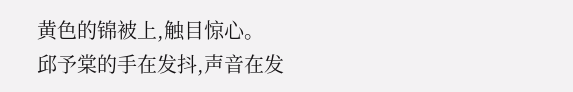黄色的锦被上,触目惊心。
邱予棠的手在发抖,声音在发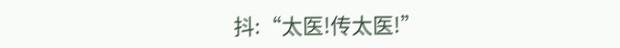抖:“太医!传太医!”